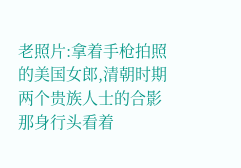老照片:拿着手枪拍照的美国女郎,清朝时期两个贵族人士的合影
那身行头看着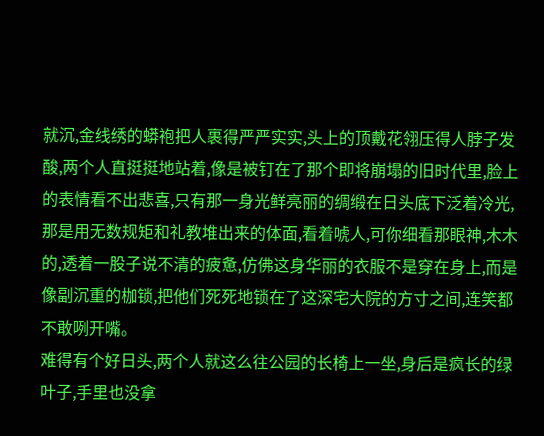就沉,金线绣的蟒袍把人裹得严严实实,头上的顶戴花翎压得人脖子发酸,两个人直挺挺地站着,像是被钉在了那个即将崩塌的旧时代里,脸上的表情看不出悲喜,只有那一身光鲜亮丽的绸缎在日头底下泛着冷光,那是用无数规矩和礼教堆出来的体面,看着唬人,可你细看那眼神,木木的,透着一股子说不清的疲惫,仿佛这身华丽的衣服不是穿在身上,而是像副沉重的枷锁,把他们死死地锁在了这深宅大院的方寸之间,连笑都不敢咧开嘴。
难得有个好日头,两个人就这么往公园的长椅上一坐,身后是疯长的绿叶子,手里也没拿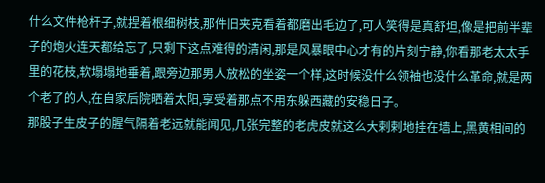什么文件枪杆子,就捏着根细树枝,那件旧夹克看着都磨出毛边了,可人笑得是真舒坦,像是把前半辈子的炮火连天都给忘了,只剩下这点难得的清闲,那是风暴眼中心才有的片刻宁静,你看那老太太手里的花枝,软塌塌地垂着,跟旁边那男人放松的坐姿一个样,这时候没什么领袖也没什么革命,就是两个老了的人,在自家后院晒着太阳,享受着那点不用东躲西藏的安稳日子。
那股子生皮子的腥气隔着老远就能闻见,几张完整的老虎皮就这么大剌剌地挂在墙上,黑黄相间的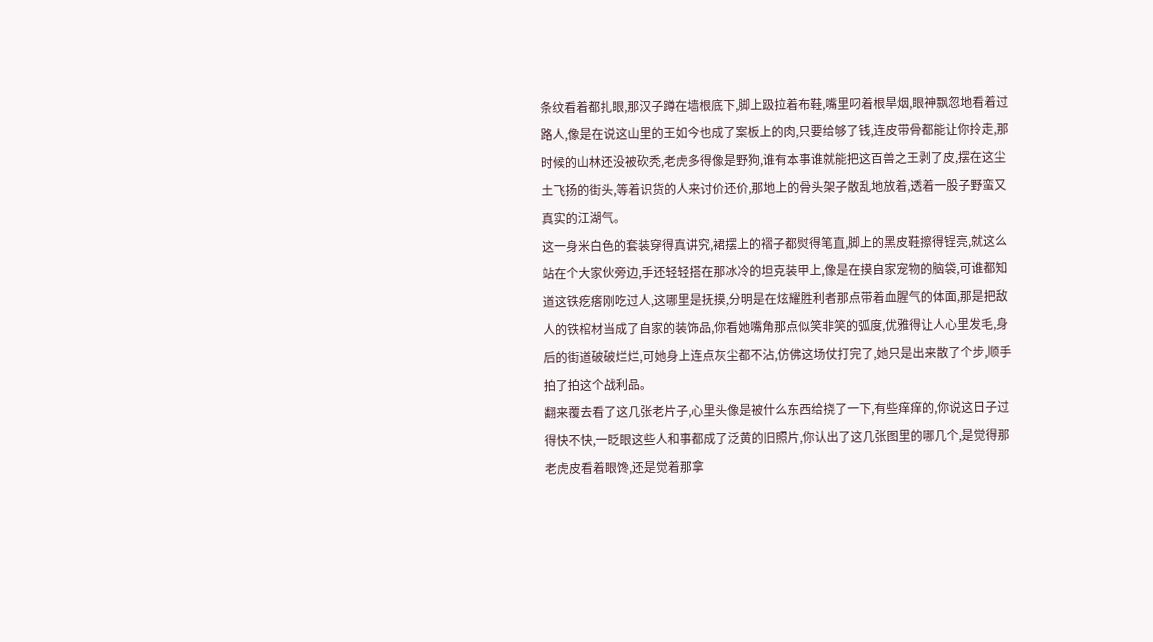条纹看着都扎眼,那汉子蹲在墙根底下,脚上趿拉着布鞋,嘴里叼着根旱烟,眼神飘忽地看着过路人,像是在说这山里的王如今也成了案板上的肉,只要给够了钱,连皮带骨都能让你拎走,那时候的山林还没被砍秃,老虎多得像是野狗,谁有本事谁就能把这百兽之王剥了皮,摆在这尘土飞扬的街头,等着识货的人来讨价还价,那地上的骨头架子散乱地放着,透着一股子野蛮又真实的江湖气。
这一身米白色的套装穿得真讲究,裙摆上的褶子都熨得笔直,脚上的黑皮鞋擦得锃亮,就这么站在个大家伙旁边,手还轻轻搭在那冰冷的坦克装甲上,像是在摸自家宠物的脑袋,可谁都知道这铁疙瘩刚吃过人,这哪里是抚摸,分明是在炫耀胜利者那点带着血腥气的体面,那是把敌人的铁棺材当成了自家的装饰品,你看她嘴角那点似笑非笑的弧度,优雅得让人心里发毛,身后的街道破破烂烂,可她身上连点灰尘都不沾,仿佛这场仗打完了,她只是出来散了个步,顺手拍了拍这个战利品。
翻来覆去看了这几张老片子,心里头像是被什么东西给挠了一下,有些痒痒的,你说这日子过得快不快,一眨眼这些人和事都成了泛黄的旧照片,你认出了这几张图里的哪几个,是觉得那老虎皮看着眼馋,还是觉着那拿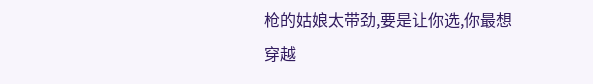枪的姑娘太带劲,要是让你选,你最想穿越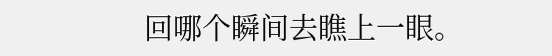回哪个瞬间去瞧上一眼。